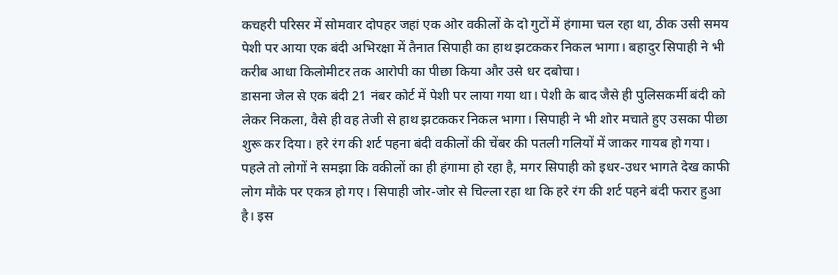कचहरी परिसर में सोमवार दोपहर जहां एक ओर वकीलों के दो गुटों में हंगामा चल रहा था, ठीक उसी समय पेशी पर आया एक बंदी अभिरक्षा में तैनात सिपाही का हाथ झटककर निकल भागा। बहादुर सिपाही ने भी करीब आधा किलोमीटर तक आरोपी का पीछा किया और उसे धर दबोचा।
डासना जेल से एक बंदी 21 नंबर कोर्ट में पेशी पर लाया गया था। पेशी के बाद जैसे ही पुलिसकर्मी बंदी को लेकर निकला, वैसे ही वह तेजी से हाथ झटककर निकल भागा। सिपाही ने भी शोर मचाते हुए उसका पीछा शुरू कर दिया। हरे रंग की शर्ट पहना बंदी वकीलों की चेंबर की पतली गलियों में जाकर गायब हो गया।
पहले तो लोगों ने समझा कि वकीलों का ही हंगामा हो रहा है, मगर सिपाही को इधर-उधर भागते देख काफी लोग मौके पर एकत्र हो गए। सिपाही जोर-जोर से चिल्ला रहा था कि हरे रंग की शर्ट पहने बंदी फरार हुआ है। इस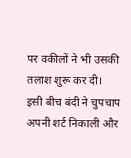पर वकीलों ने भी उसकी तलाश शुरू कर दी।
इसी बीच बंदी ने चुपचाप अपनी शर्ट निकाली और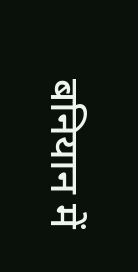बनियान में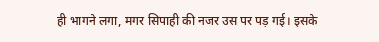ही भागने लगा, मगर सिपाही की नजर उस पर पड़ गई। इसके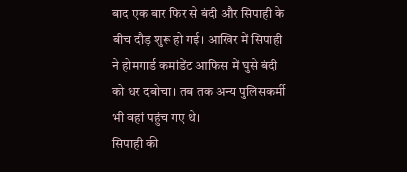बाद एक बार फिर से बंदी और सिपाही के बीच दौड़ शुरू हो गई। आखिर में सिपाही ने होमगार्ड कमांडेंट आफिस में घुसे बंदी को धर दबोचा। तब तक अन्य पुलिसकर्मी भी वहां पहुंच गए थे।
सिपाही की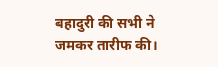बहादुरी की सभी ने जमकर तारीफ की।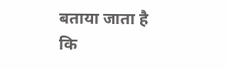बताया जाता है कि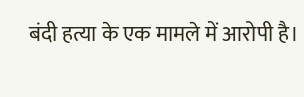बंदी हत्या के एक मामले में आरोपी है।